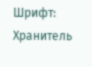Шрифт:
Хранитель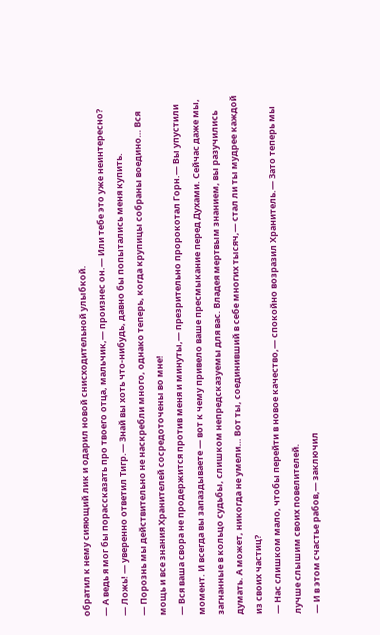обратил к нему сияющий лик и одарил новой снисходительной улыбкой.
— А ведь я мог бы порассказать про твоего отца, мальчик,— произнес он.— Или тебе это уже неинтересно?
— Ложь! — уверенно ответил Тигр.— Знай вы хоть что-нибудь, давно бы попытались меня купить.
— Порознь мы действительно не наскребли много, однако теперь, когда крупицы собраны воедино… Вся мощь и все знания Хранителей сосредоточены во мне!
— Вся ваша свора не продержится против меня и минуты,— презрительно пророкотал Горн.— Вы упустили момент. И всегда вы запаздываете — вот к чему привело ваше пресмыкание перед Духами. Сейчас даже мы, загнанные в кольцо судьбы, слишком непредсказуемы для вас. Владея мертвым знанием, вы разучились думать. А может, никогда не умели… Вот ты, соединивший в себе многих тысяч,— стал ли ты мудрее каждой из своих частиц?
— Нас слишком мало, чтобы перейти в новое качество,— спокойно возразил Хранитель.— Зато теперь мы лучше слышим своих повелителей.
— И в этом счастье рабов,— заключил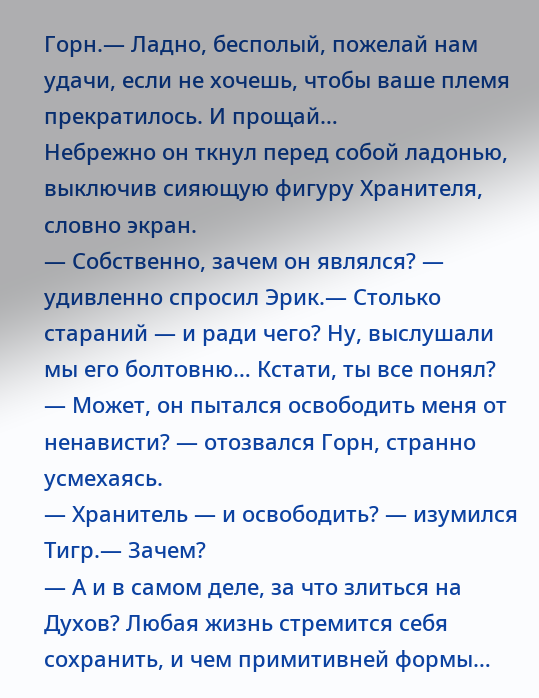Горн.— Ладно, бесполый, пожелай нам удачи, если не хочешь, чтобы ваше племя прекратилось. И прощай…
Небрежно он ткнул перед собой ладонью, выключив сияющую фигуру Хранителя, словно экран.
— Собственно, зачем он являлся? — удивленно спросил Эрик.— Столько стараний — и ради чего? Ну, выслушали мы его болтовню… Кстати, ты все понял?
— Может, он пытался освободить меня от ненависти? — отозвался Горн, странно усмехаясь.
— Хранитель — и освободить? — изумился Тигр.— Зачем?
— А и в самом деле, за что злиться на Духов? Любая жизнь стремится себя сохранить, и чем примитивней формы…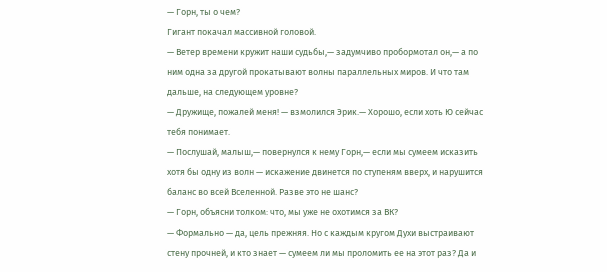— Горн, ты о чем?
Гигант покачал массивной головой.
— Ветер времени кружит наши судьбы,— задумчиво пробормотал он,— а по ним одна за другой прокатывают волны параллельных миров. И что там дальше, на следующем уровне?
— Дружище, пожалей меня! — взмолился Эрик.— Хорошо, если хоть Ю сейчас тебя понимает.
— Послушай, малыш,— повернулся к нему Горн,— если мы сумеем исказить хотя бы одну из волн — искажение двинется по ступеням вверх, и нарушится баланс во всей Вселенной. Разве это не шанс?
— Горн, объясни толком: что, мы уже не охотимся за ВК?
— Формально — да, цель прежняя. Но с каждым кругом Духи выстраивают стену прочней, и кто знает — сумеем ли мы проломить ее на этот раз? Да и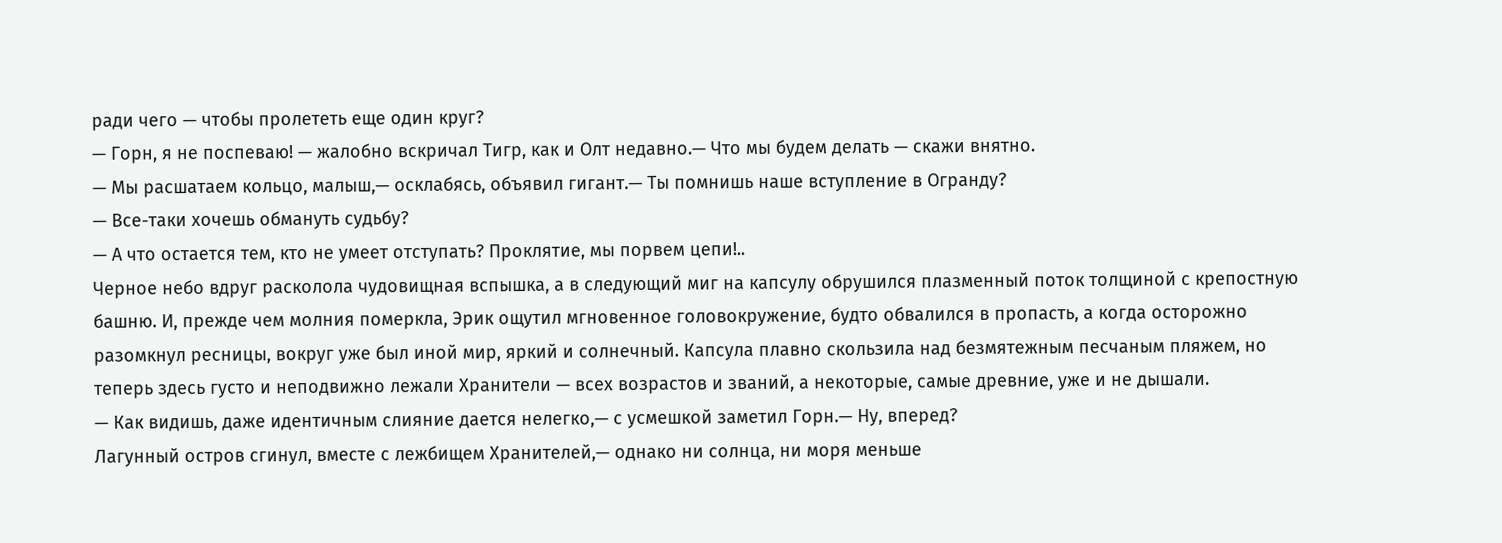ради чего — чтобы пролететь еще один круг?
— Горн, я не поспеваю! — жалобно вскричал Тигр, как и Олт недавно.— Что мы будем делать — скажи внятно.
— Мы расшатаем кольцо, малыш,— осклабясь, объявил гигант.— Ты помнишь наше вступление в Огранду?
— Все-таки хочешь обмануть судьбу?
— А что остается тем, кто не умеет отступать? Проклятие, мы порвем цепи!..
Черное небо вдруг расколола чудовищная вспышка, а в следующий миг на капсулу обрушился плазменный поток толщиной с крепостную башню. И, прежде чем молния померкла, Эрик ощутил мгновенное головокружение, будто обвалился в пропасть, а когда осторожно разомкнул ресницы, вокруг уже был иной мир, яркий и солнечный. Капсула плавно скользила над безмятежным песчаным пляжем, но теперь здесь густо и неподвижно лежали Хранители — всех возрастов и званий, а некоторые, самые древние, уже и не дышали.
— Как видишь, даже идентичным слияние дается нелегко,— с усмешкой заметил Горн.— Ну, вперед?
Лагунный остров сгинул, вместе с лежбищем Хранителей,— однако ни солнца, ни моря меньше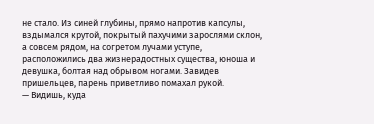не стало. Из синей глубины, прямо напротив капсулы, вздымался крутой, покрытый пахучими зарослями склон, а совсем рядом, на согретом лучами уступе, расположились два жизнерадостных существа, юноша и девушка, болтая над обрывом ногами. Завидев пришельцев, парень приветливо помахал рукой.
— Видишь, куда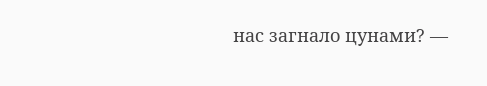нас загнало цунами? —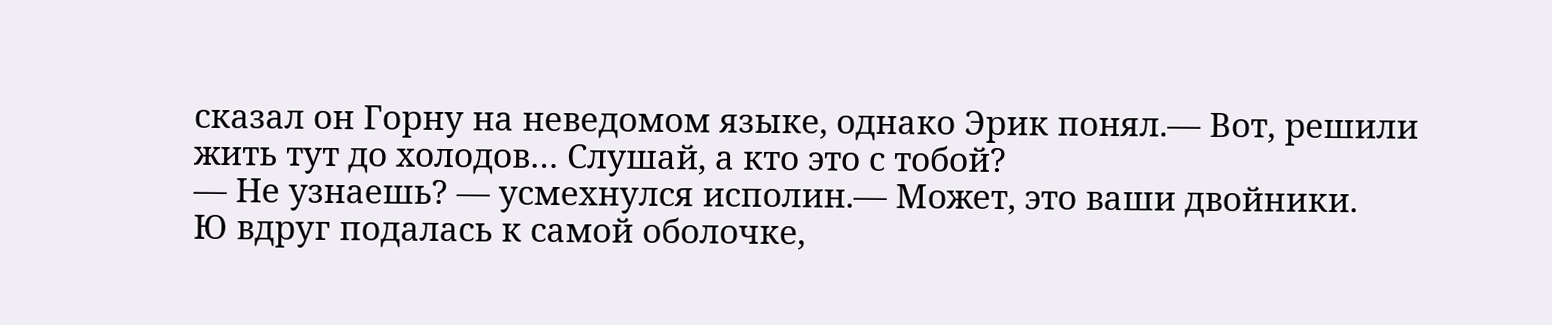сказал он Горну на неведомом языке, однако Эрик понял.— Вот, решили жить тут до холодов… Слушай, а кто это с тобой?
— Не узнаешь? — усмехнулся исполин.— Может, это ваши двойники.
Ю вдруг подалась к самой оболочке,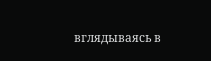вглядываясь в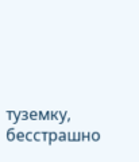туземку, бесстрашно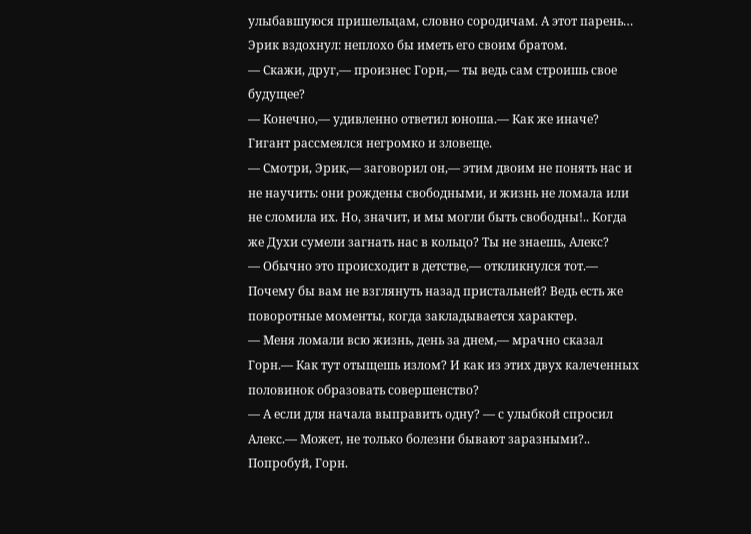улыбавшуюся пришельцам, словно сородичам. А этот парень… Эрик вздохнул: неплохо бы иметь его своим братом.
— Скажи, друг,— произнес Горн,— ты ведь сам строишь свое будущее?
— Конечно,— удивленно ответил юноша.— Как же иначе?
Гигант рассмеялся негромко и зловеще.
— Смотри, Эрик,— заговорил он,— этим двоим не понять нас и не научить: они рождены свободными, и жизнь не ломала или не сломила их. Но, значит, и мы могли быть свободны!.. Когда же Духи сумели загнать нас в кольцо? Ты не знаешь, Алекс?
— Обычно это происходит в детстве,— откликнулся тот.— Почему бы вам не взглянуть назад пристальней? Ведь есть же поворотные моменты, когда закладывается характер.
— Меня ломали всю жизнь, день за днем,— мрачно сказал Горн.— Как тут отыщешь излом? И как из этих двух калеченных половинок образовать совершенство?
— А если для начала выправить одну? — с улыбкой спросил Алекс.— Может, не только болезни бывают заразными?.. Попробуй, Горн.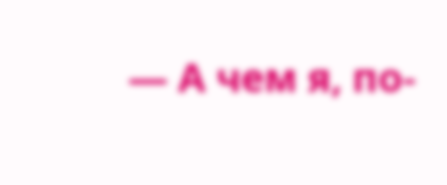— А чем я, по-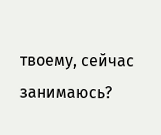твоему, сейчас занимаюсь?